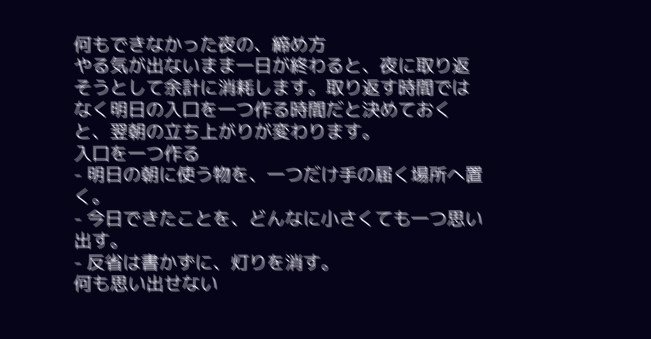何もできなかった夜の、締め方
やる気が出ないまま一日が終わると、夜に取り返そうとして余計に消耗します。取り返す時間ではなく明日の入口を一つ作る時間だと決めておくと、翌朝の立ち上がりが変わります。
入口を一つ作る
- 明日の朝に使う物を、一つだけ手の届く場所へ置く。
- 今日できたことを、どんなに小さくても一つ思い出す。
- 反省は書かずに、灯りを消す。
何も思い出せない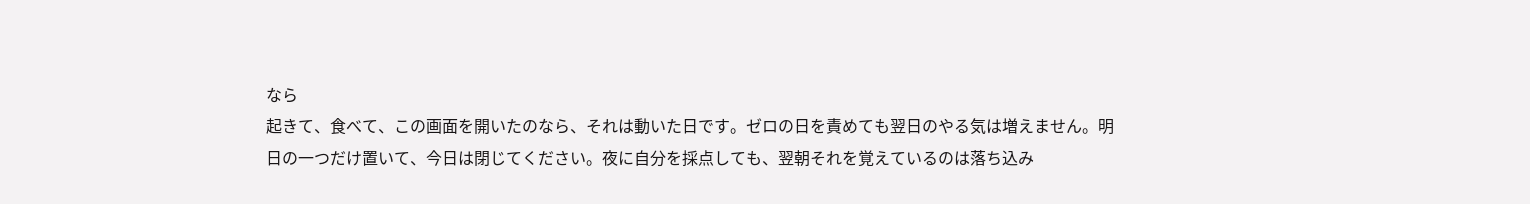なら
起きて、食べて、この画面を開いたのなら、それは動いた日です。ゼロの日を責めても翌日のやる気は増えません。明日の一つだけ置いて、今日は閉じてください。夜に自分を採点しても、翌朝それを覚えているのは落ち込み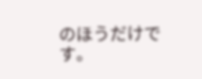のほうだけです。